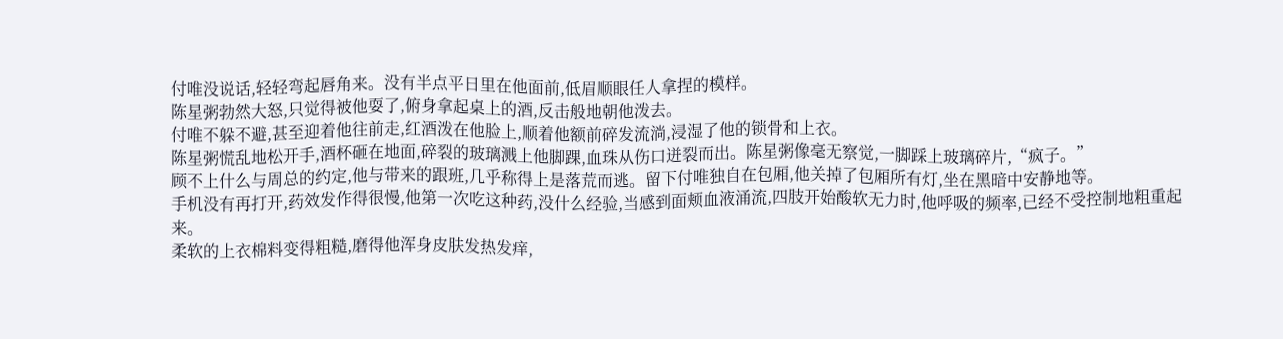付唯没说话,轻轻弯起唇角来。没有半点平日里在他面前,低眉顺眼任人拿捏的模样。
陈星粥勃然大怒,只觉得被他耍了,俯身拿起桌上的酒,反击般地朝他泼去。
付唯不躲不避,甚至迎着他往前走,红酒泼在他脸上,顺着他额前碎发流淌,浸湿了他的锁骨和上衣。
陈星粥慌乱地松开手,酒杯砸在地面,碎裂的玻璃溅上他脚踝,血珠从伤口迸裂而出。陈星粥像毫无察觉,一脚踩上玻璃碎片,“疯子。”
顾不上什么与周总的约定,他与带来的跟班,几乎称得上是落荒而逃。留下付唯独自在包厢,他关掉了包厢所有灯,坐在黑暗中安静地等。
手机没有再打开,药效发作得很慢,他第一次吃这种药,没什么经验,当感到面颊血液涌流,四肢开始酸软无力时,他呼吸的频率,已经不受控制地粗重起来。
柔软的上衣棉料变得粗糙,磨得他浑身皮肤发热发痒,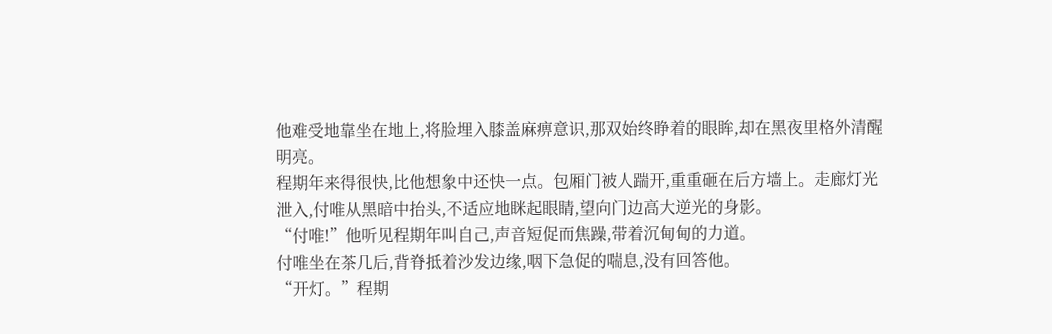他难受地靠坐在地上,将脸埋入膝盖麻痹意识,那双始终睁着的眼眸,却在黑夜里格外清醒明亮。
程期年来得很快,比他想象中还快一点。包厢门被人踹开,重重砸在后方墙上。走廊灯光泄入,付唯从黑暗中抬头,不适应地眯起眼睛,望向门边高大逆光的身影。
“付唯!”他听见程期年叫自己,声音短促而焦躁,带着沉甸甸的力道。
付唯坐在茶几后,背脊抵着沙发边缘,咽下急促的喘息,没有回答他。
“开灯。”程期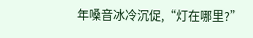年嗓音冰冷沉促,“灯在哪里?”